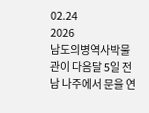02.24
2026
남도의병역사박물관이 다음달 5일 전남 나주에서 문을 연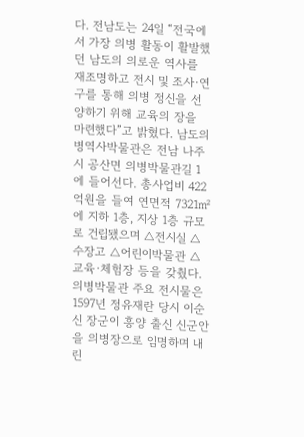다. 전남도는 24일 “전국에서 가장 의병 활동이 활발했던 남도의 의로운 역사를 재조명하고 전시 및 조사·연구를 통해 의병 정신을 선양하기 위해 교육의 장을 마련했다”고 밝혔다. 남도의병역사박물관은 전남 나주시 공산면 의병박물관길 1에 들어선다. 총사업비 422억원을 들여 연면적 7321㎡에 지하 1층, 지상 1층 규모로 건립됐으며 △전시실 △수장고 △어린이박물관 △교육·체험장 등을 갖췄다. 의병박물관 주요 전시물은 1597년 정유재란 당시 이순신 장군이 흥양 출신 신군안을 의병장으로 임명하며 내린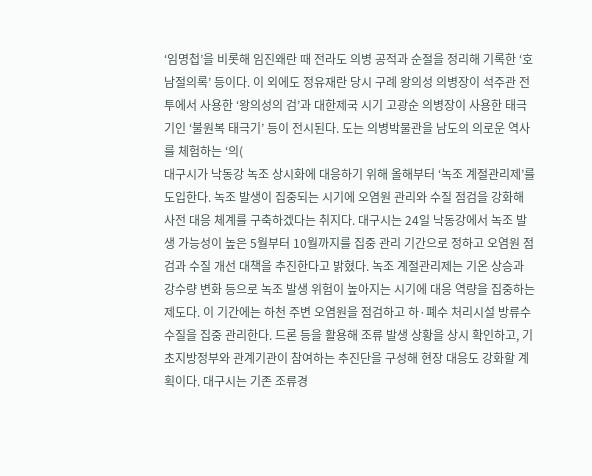‘임명첩’을 비롯해 임진왜란 때 전라도 의병 공적과 순절을 정리해 기록한 ‘호남절의록’ 등이다. 이 외에도 정유재란 당시 구례 왕의성 의병장이 석주관 전투에서 사용한 ‘왕의성의 검’과 대한제국 시기 고광순 의병장이 사용한 태극기인 ‘불원복 태극기’ 등이 전시된다. 도는 의병박물관을 남도의 의로운 역사를 체험하는 ‘의(
대구시가 낙동강 녹조 상시화에 대응하기 위해 올해부터 ‘녹조 계절관리제’를 도입한다. 녹조 발생이 집중되는 시기에 오염원 관리와 수질 점검을 강화해 사전 대응 체계를 구축하겠다는 취지다. 대구시는 24일 낙동강에서 녹조 발생 가능성이 높은 5월부터 10월까지를 집중 관리 기간으로 정하고 오염원 점검과 수질 개선 대책을 추진한다고 밝혔다. 녹조 계절관리제는 기온 상승과 강수량 변화 등으로 녹조 발생 위험이 높아지는 시기에 대응 역량을 집중하는 제도다. 이 기간에는 하천 주변 오염원을 점검하고 하·폐수 처리시설 방류수 수질을 집중 관리한다. 드론 등을 활용해 조류 발생 상황을 상시 확인하고, 기초지방정부와 관계기관이 참여하는 추진단을 구성해 현장 대응도 강화할 계획이다. 대구시는 기존 조류경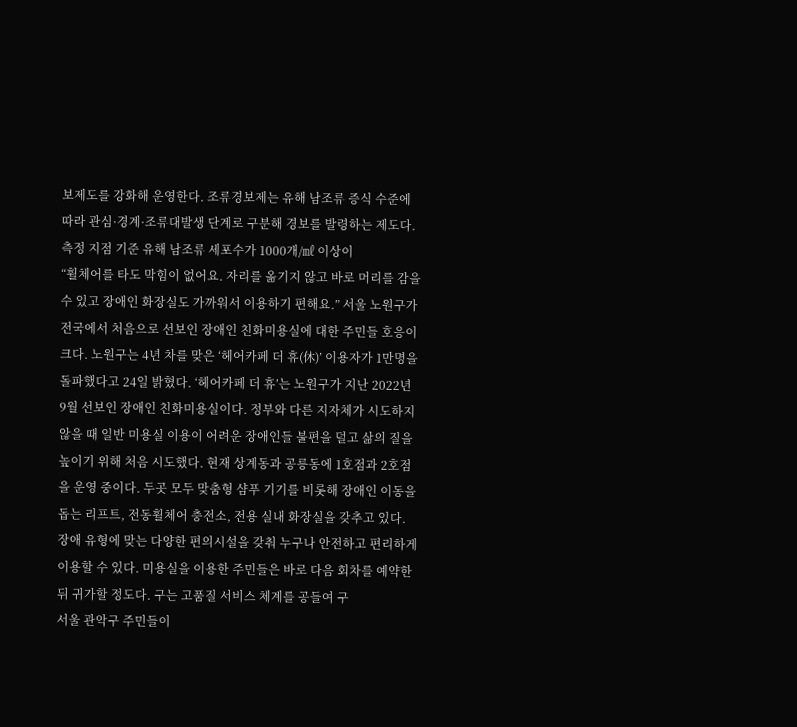보제도를 강화해 운영한다. 조류경보제는 유해 남조류 증식 수준에 따라 관심·경계·조류대발생 단계로 구분해 경보를 발령하는 제도다. 측정 지점 기준 유해 남조류 세포수가 1000개/㎖ 이상이
“휠체어를 타도 막힘이 없어요. 자리를 옮기지 않고 바로 머리를 감을 수 있고 장애인 화장실도 가까워서 이용하기 편해요.” 서울 노원구가 전국에서 처음으로 선보인 장애인 친화미용실에 대한 주민들 호응이 크다. 노원구는 4년 차를 맞은 ‘헤어카페 더 휴(休)’ 이용자가 1만명을 돌파했다고 24일 밝혔다. ‘헤어카페 더 휴’는 노원구가 지난 2022년 9월 선보인 장애인 친화미용실이다. 정부와 다른 지자체가 시도하지 않을 때 일반 미용실 이용이 어려운 장애인들 불편을 덜고 삶의 질을 높이기 위해 처음 시도했다. 현재 상계동과 공릉동에 1호점과 2호점을 운영 중이다. 두곳 모두 맞춤형 샴푸 기기를 비롯해 장애인 이동을 돕는 리프트, 전동휠체어 충전소, 전용 실내 화장실을 갖추고 있다. 장애 유형에 맞는 다양한 편의시설을 갖춰 누구나 안전하고 편리하게 이용할 수 있다. 미용실을 이용한 주민들은 바로 다음 회차를 예약한 뒤 귀가할 정도다. 구는 고품질 서비스 체계를 공들여 구
서울 관악구 주민들이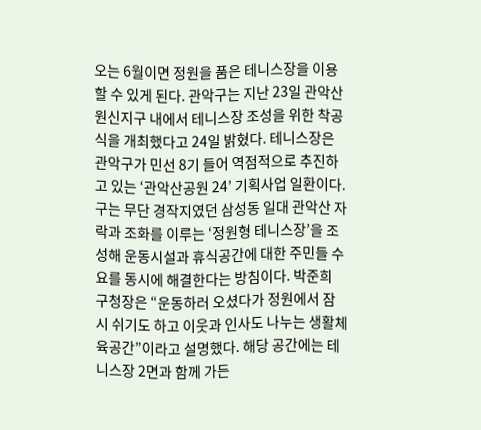오는 6월이면 정원을 품은 테니스장을 이용할 수 있게 된다. 관악구는 지난 23일 관악산 원신지구 내에서 테니스장 조성을 위한 착공식을 개최했다고 24일 밝혔다. 테니스장은 관악구가 민선 8기 들어 역점적으로 추진하고 있는 ‘관악산공원 24’ 기획사업 일환이다. 구는 무단 경작지였던 삼성동 일대 관악산 자락과 조화를 이루는 ‘정원형 테니스장’을 조성해 운동시설과 휴식공간에 대한 주민들 수요를 동시에 해결한다는 방침이다. 박준희 구청장은 “운동하러 오셨다가 정원에서 잠시 쉬기도 하고 이웃과 인사도 나누는 생활체육공간”이라고 설명했다. 해당 공간에는 테니스장 2면과 함께 가든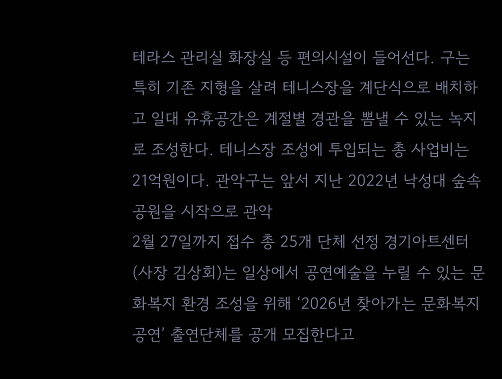테라스 관리실 화장실 등 편의시설이 들어선다. 구는 특히 기존 지형을 살려 테니스장을 계단식으로 배치하고 일대 유휴공간은 계절별 경관을 뽐낼 수 있는 녹지로 조성한다. 테니스장 조성에 투입되는 총 사업비는 21억원이다. 관악구는 앞서 지난 2022년 낙성대 숲속 공원을 시작으로 관악
2월 27일까지 접수 총 25개 단체 선정 경기아트센터(사장 김상회)는 일상에서 공연예술을 누릴 수 있는 문화복지 환경 조성을 위해 ‘2026년 찾아가는 문화복지공연’ 출연단체를 공개 모집한다고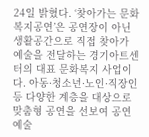24일 밝혔다. ‘찾아가는 문화복지공연’은 공연장이 아닌 생활공간으로 직접 찾아가 예술을 전달하는 경기아트센터의 대표 문화복지 사업이다. 아동·청소년·노인·직장인 등 다양한 계층을 대상으로 맞춤형 공연을 선보여 공연예술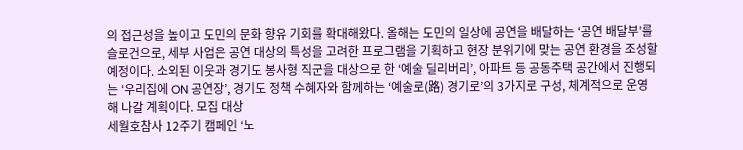의 접근성을 높이고 도민의 문화 향유 기회를 확대해왔다. 올해는 도민의 일상에 공연을 배달하는 ‘공연 배달부’를 슬로건으로, 세부 사업은 공연 대상의 특성을 고려한 프로그램을 기획하고 현장 분위기에 맞는 공연 환경을 조성할 예정이다. 소외된 이웃과 경기도 봉사형 직군을 대상으로 한 ‘예술 딜리버리’, 아파트 등 공동주택 공간에서 진행되는 ‘우리집에 ON 공연장’, 경기도 정책 수혜자와 함께하는 ‘예술로(路) 경기로’의 3가지로 구성, 체계적으로 운영해 나갈 계획이다. 모집 대상
세월호참사 12주기 캠페인 ‘노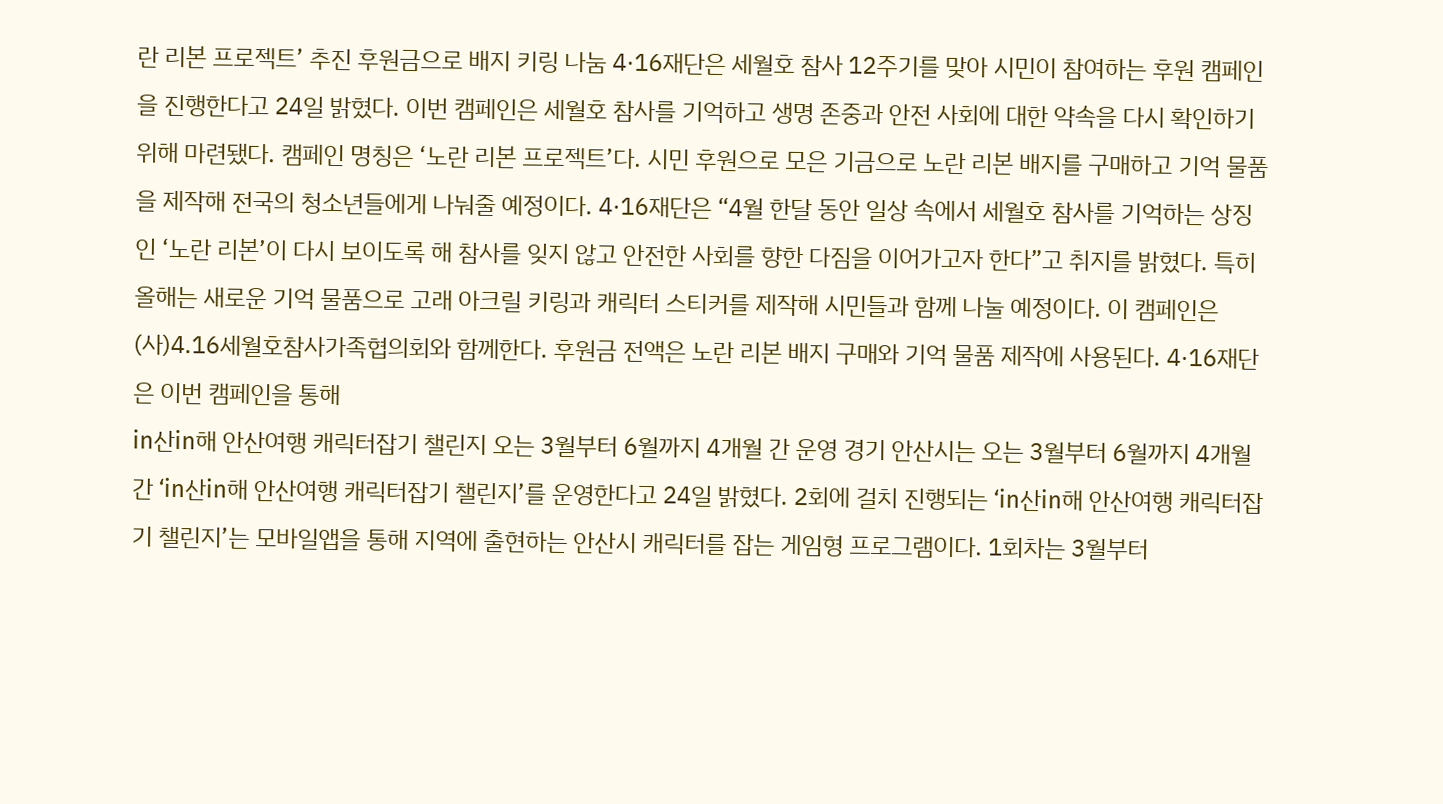란 리본 프로젝트’ 추진 후원금으로 배지 키링 나눔 4·16재단은 세월호 참사 12주기를 맞아 시민이 참여하는 후원 캠페인을 진행한다고 24일 밝혔다. 이번 캠페인은 세월호 참사를 기억하고 생명 존중과 안전 사회에 대한 약속을 다시 확인하기 위해 마련됐다. 캠페인 명칭은 ‘노란 리본 프로젝트’다. 시민 후원으로 모은 기금으로 노란 리본 배지를 구매하고 기억 물품을 제작해 전국의 청소년들에게 나눠줄 예정이다. 4·16재단은 “4월 한달 동안 일상 속에서 세월호 참사를 기억하는 상징인 ‘노란 리본’이 다시 보이도록 해 참사를 잊지 않고 안전한 사회를 향한 다짐을 이어가고자 한다”고 취지를 밝혔다. 특히 올해는 새로운 기억 물품으로 고래 아크릴 키링과 캐릭터 스티커를 제작해 시민들과 함께 나눌 예정이다. 이 캠페인은 (사)4.16세월호참사가족협의회와 함께한다. 후원금 전액은 노란 리본 배지 구매와 기억 물품 제작에 사용된다. 4·16재단은 이번 캠페인을 통해
in산in해 안산여행 캐릭터잡기 챌린지 오는 3월부터 6월까지 4개월 간 운영 경기 안산시는 오는 3월부터 6월까지 4개월간 ‘in산in해 안산여행 캐릭터잡기 챌린지’를 운영한다고 24일 밝혔다. 2회에 걸치 진행되는 ‘in산in해 안산여행 캐릭터잡기 챌린지’는 모바일앱을 통해 지역에 출현하는 안산시 캐릭터를 잡는 게임형 프로그램이다. 1회차는 3월부터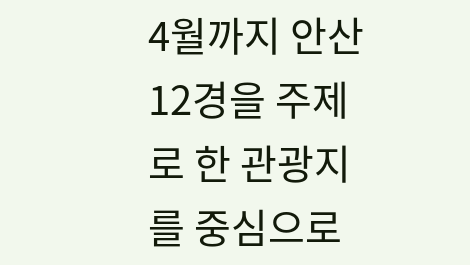4월까지 안산12경을 주제로 한 관광지를 중심으로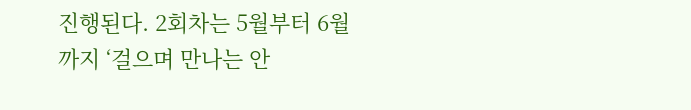진행된다. 2회차는 5월부터 6월까지 ‘걸으며 만나는 안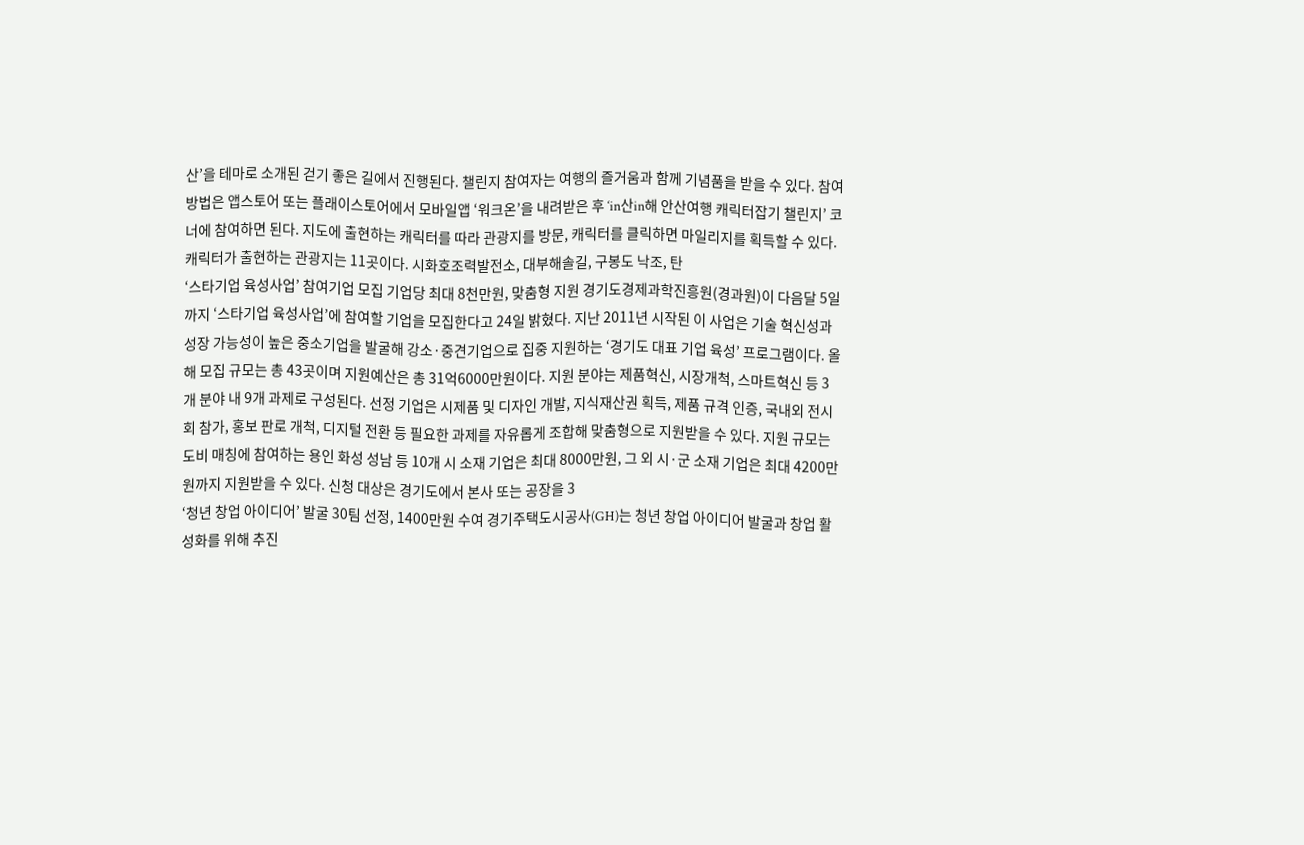산’을 테마로 소개된 걷기 좋은 길에서 진행된다. 챌린지 참여자는 여행의 즐거움과 함께 기념품을 받을 수 있다. 참여방법은 앱스토어 또는 플래이스토어에서 모바일앱 ‘워크온’을 내려받은 후 ‘in산in해 안산여행 캐릭터잡기 챌린지’ 코너에 참여하면 된다. 지도에 출현하는 캐릭터를 따라 관광지를 방문, 캐릭터를 클릭하면 마일리지를 획득할 수 있다. 캐릭터가 출현하는 관광지는 11곳이다. 시화호조력발전소, 대부해솔길, 구봉도 낙조, 탄
‘스타기업 육성사업’ 참여기업 모집 기업당 최대 8천만원, 맞춤형 지원 경기도경제과학진흥원(경과원)이 다음달 5일까지 ‘스타기업 육성사업’에 참여할 기업을 모집한다고 24일 밝혔다. 지난 2011년 시작된 이 사업은 기술 혁신성과 성장 가능성이 높은 중소기업을 발굴해 강소·중견기업으로 집중 지원하는 ‘경기도 대표 기업 육성’ 프로그램이다. 올해 모집 규모는 총 43곳이며 지원예산은 총 31억6000만원이다. 지원 분야는 제품혁신, 시장개척, 스마트혁신 등 3개 분야 내 9개 과제로 구성된다. 선정 기업은 시제품 및 디자인 개발, 지식재산권 획득, 제품 규격 인증, 국내외 전시회 참가, 홍보 판로 개척, 디지털 전환 등 필요한 과제를 자유롭게 조합해 맞춤형으로 지원받을 수 있다. 지원 규모는 도비 매칭에 참여하는 용인 화성 성남 등 10개 시 소재 기업은 최대 8000만원, 그 외 시·군 소재 기업은 최대 4200만원까지 지원받을 수 있다. 신청 대상은 경기도에서 본사 또는 공장을 3
‘청년 창업 아이디어’ 발굴 30팀 선정, 1400만원 수여 경기주택도시공사(GH)는 청년 창업 아이디어 발굴과 창업 활성화를 위해 추진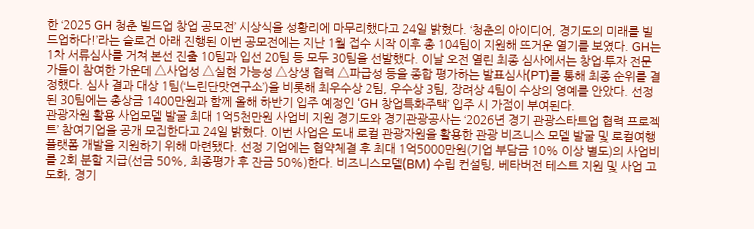한 ‘2025 GH 청춘 빌드업 창업 공모전’ 시상식을 성황리에 마무리했다고 24일 밝혔다. ‘청춘의 아이디어, 경기도의 미래를 빌드업하다!’라는 슬로건 아래 진행된 이번 공모전에는 지난 1월 접수 시작 이후 총 104팀이 지원해 뜨거운 열기를 보였다. GH는 1차 서류심사를 거쳐 본선 진출 10팀과 입선 20팀 등 모두 30팀을 선발했다. 이날 오전 열린 최종 심사에서는 창업·투자 전문가들이 참여한 가운데 △사업성 △실현 가능성 △상생 협력 △파급성 등을 종합 평가하는 발표심사(PT)를 통해 최종 순위를 결정했다. 심사 결과 대상 1팀(‘느린단맛연구소’)을 비롯해 최우수상 2팀, 우수상 3팀, 장려상 4팀이 수상의 영예를 안았다. 선정된 30팀에는 총상금 1400만원과 함께 올해 하반기 입주 예정인 ‘GH 창업특화주택’ 입주 시 가점이 부여된다.
관광자원 활용 사업모델 발굴 최대 1억5천만원 사업비 지원 경기도와 경기관광공사는 ‘2026년 경기 관광스타트업 협력 프로젝트’ 참여기업을 공개 모집한다고 24일 밝혔다. 이번 사업은 도내 로컬 관광자원을 활용한 관광 비즈니스 모델 발굴 및 로컬여행 플랫폼 개발을 지원하기 위해 마련됐다. 선정 기업에는 협약체결 후 최대 1억5000만원(기업 부담금 10% 이상 별도)의 사업비를 2회 분할 지급(선금 50%, 최종평가 후 잔금 50%)한다. 비즈니스모델(BM) 수립 컨설팅, 베타버전 테스트 지원 및 사업 고도화, 경기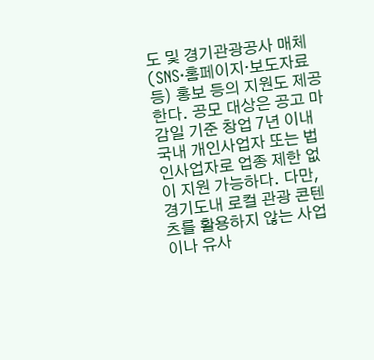도 및 경기관광공사 매체(SNS·홈페이지·보도자료 등) 홍보 등의 지원도 제공한다. 공모 대상은 공고 마감일 기준 창업 7년 이내 국내 개인사업자 또는 법인사업자로 업종 제한 없이 지원 가능하다. 다만, 경기도내 로컬 관광 콘텐츠를 활용하지 않는 사업이나 유사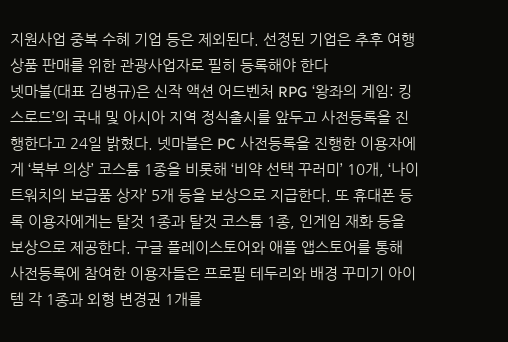지원사업 중복 수혜 기업 등은 제외된다. 선정된 기업은 추후 여행상품 판매를 위한 관광사업자로 필히 등록해야 한다
넷마블(대표 김병규)은 신작 액션 어드벤처 RPG ‘왕좌의 게임: 킹스로드’의 국내 및 아시아 지역 정식출시를 앞두고 사전등록을 진행한다고 24일 밝혔다. 넷마블은 PC 사전등록을 진행한 이용자에게 ‘북부 의상’ 코스튬 1종을 비롯해 ‘비약 선택 꾸러미’ 10개, ‘나이트워치의 보급품 상자’ 5개 등을 보상으로 지급한다. 또 휴대폰 등록 이용자에게는 탈것 1종과 탈것 코스튬 1종, 인게임 재화 등을 보상으로 제공한다. 구글 플레이스토어와 애플 앱스토어를 통해 사전등록에 참여한 이용자들은 프로필 테두리와 배경 꾸미기 아이템 각 1종과 외형 변경권 1개를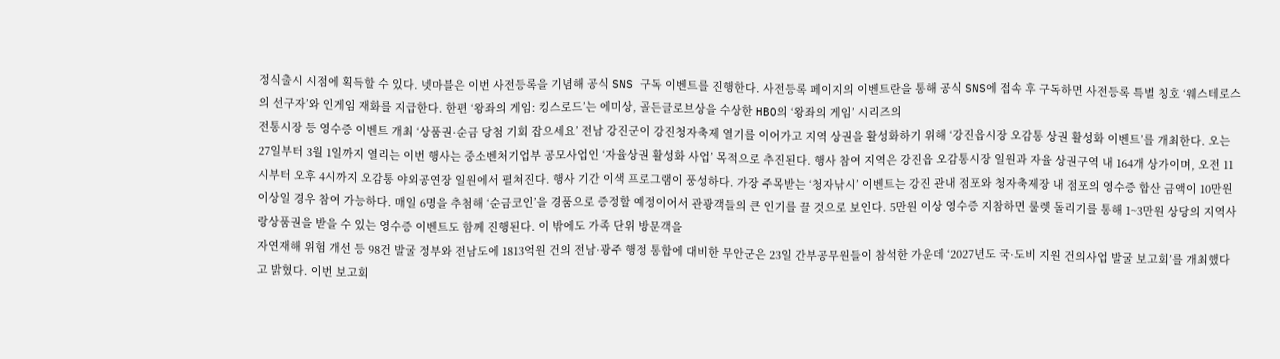정식출시 시점에 획득할 수 있다. 넷마블은 이번 사전등록을 기념해 공식 SNS 구독 이벤트를 진행한다. 사전등록 페이지의 이벤트란을 통해 공식 SNS에 접속 후 구독하면 사전등록 특별 칭호 ‘웨스테로스의 선구자’와 인게임 재화를 지급한다. 한편 ‘왕좌의 게임: 킹스로드’는 에미상, 골든글로브상을 수상한 HBO의 ‘왕좌의 게임’ 시리즈의
전통시장 등 영수증 이벤트 개최 ‘상품권·순금 당첨 기회 잡으세요’ 전남 강진군이 강진청자축제 열기를 이어가고 지역 상권을 활성화하기 위해 ‘강진읍시장 오감통 상권 활성화 이벤트’를 개최한다. 오는 27일부터 3월 1일까지 열리는 이번 행사는 중소벤처기업부 공모사업인 ‘자율상권 활성화 사업’ 목적으로 추진된다. 행사 참여 지역은 강진읍 오감통시장 일원과 자율 상권구역 내 164개 상가이며, 오전 11시부터 오후 4시까지 오감통 야외공연장 일원에서 펼쳐진다. 행사 기간 이색 프로그램이 풍성하다. 가장 주목받는 ‘청자낚시’ 이벤트는 강진 관내 점포와 청자축제장 내 점포의 영수증 합산 금액이 10만원 이상일 경우 참여 가능하다. 매일 6명을 추첨해 ‘순금코인’을 경품으로 증정할 예정이어서 관광객들의 큰 인기를 끌 것으로 보인다. 5만원 이상 영수증 지참하면 룰렛 돌리기를 통해 1~3만원 상당의 지역사랑상품권을 받을 수 있는 영수증 이벤트도 함께 진행된다. 이 밖에도 가족 단위 방문객을
자연재해 위험 개선 등 98건 발굴 정부와 전남도에 1813억원 건의 전남·광주 행정 통합에 대비한 무안군은 23일 간부공무원들이 참석한 가운데 ‘2027년도 국·도비 지원 건의사업 발굴 보고회’를 개최했다고 밝혔다. 이번 보고회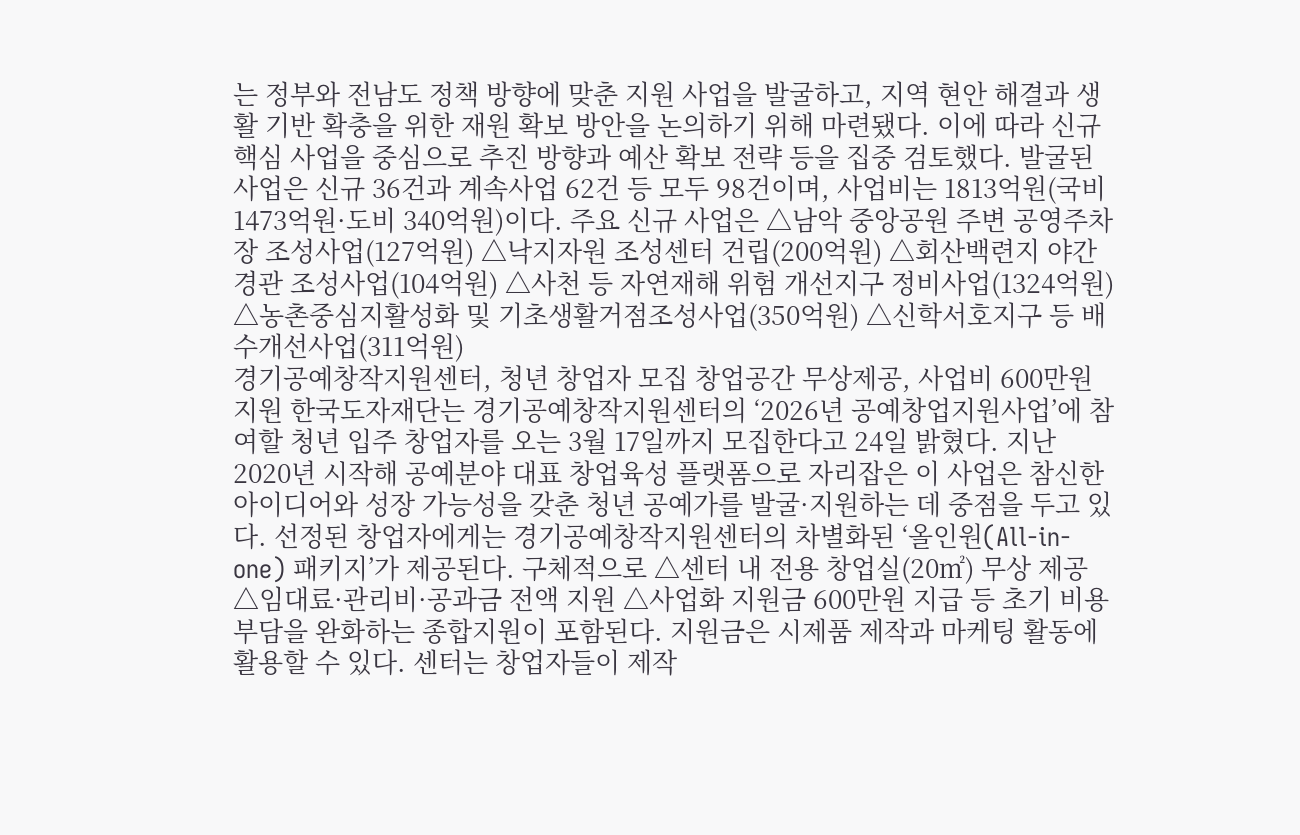는 정부와 전남도 정책 방향에 맞춘 지원 사업을 발굴하고, 지역 현안 해결과 생활 기반 확충을 위한 재원 확보 방안을 논의하기 위해 마련됐다. 이에 따라 신규 핵심 사업을 중심으로 추진 방향과 예산 확보 전략 등을 집중 검토했다. 발굴된 사업은 신규 36건과 계속사업 62건 등 모두 98건이며, 사업비는 1813억원(국비 1473억원·도비 340억원)이다. 주요 신규 사업은 △남악 중앙공원 주변 공영주차장 조성사업(127억원) △낙지자원 조성센터 건립(200억원) △회산백련지 야간경관 조성사업(104억원) △사천 등 자연재해 위험 개선지구 정비사업(1324억원) △농촌중심지활성화 및 기초생활거점조성사업(350억원) △신학서호지구 등 배수개선사업(311억원)
경기공예창작지원센터, 청년 창업자 모집 창업공간 무상제공, 사업비 600만원 지원 한국도자재단는 경기공예창작지원센터의 ‘2026년 공예창업지원사업’에 참여할 청년 입주 창업자를 오는 3월 17일까지 모집한다고 24일 밝혔다. 지난 2020년 시작해 공예분야 대표 창업육성 플랫폼으로 자리잡은 이 사업은 참신한 아이디어와 성장 가능성을 갖춘 청년 공예가를 발굴·지원하는 데 중점을 두고 있다. 선정된 창업자에게는 경기공예창작지원센터의 차별화된 ‘올인원(All-in-one) 패키지’가 제공된다. 구체적으로 △센터 내 전용 창업실(20㎡) 무상 제공 △임대료·관리비·공과금 전액 지원 △사업화 지원금 600만원 지급 등 초기 비용 부담을 완화하는 종합지원이 포함된다. 지원금은 시제품 제작과 마케팅 활동에 활용할 수 있다. 센터는 창업자들이 제작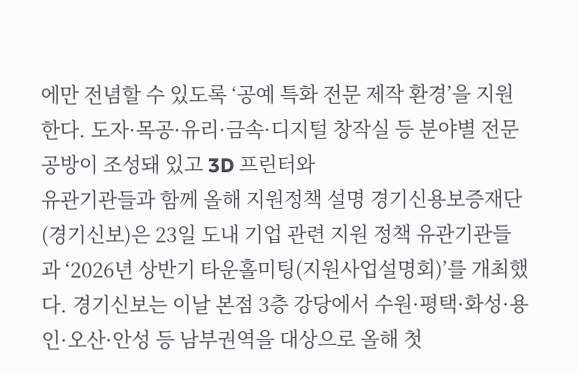에만 전념할 수 있도록 ‘공예 특화 전문 제작 환경’을 지원한다. 도자·목공·유리·금속·디지털 창작실 등 분야별 전문 공방이 조성돼 있고 3D 프린터와
유관기관들과 함께 올해 지원정책 설명 경기신용보증재단(경기신보)은 23일 도내 기업 관련 지원 정책 유관기관들과 ‘2026년 상반기 타운홀미팅(지원사업설명회)’를 개최했다. 경기신보는 이날 본점 3층 강당에서 수원·평택·화성·용인·오산·안성 등 남부권역을 대상으로 올해 첫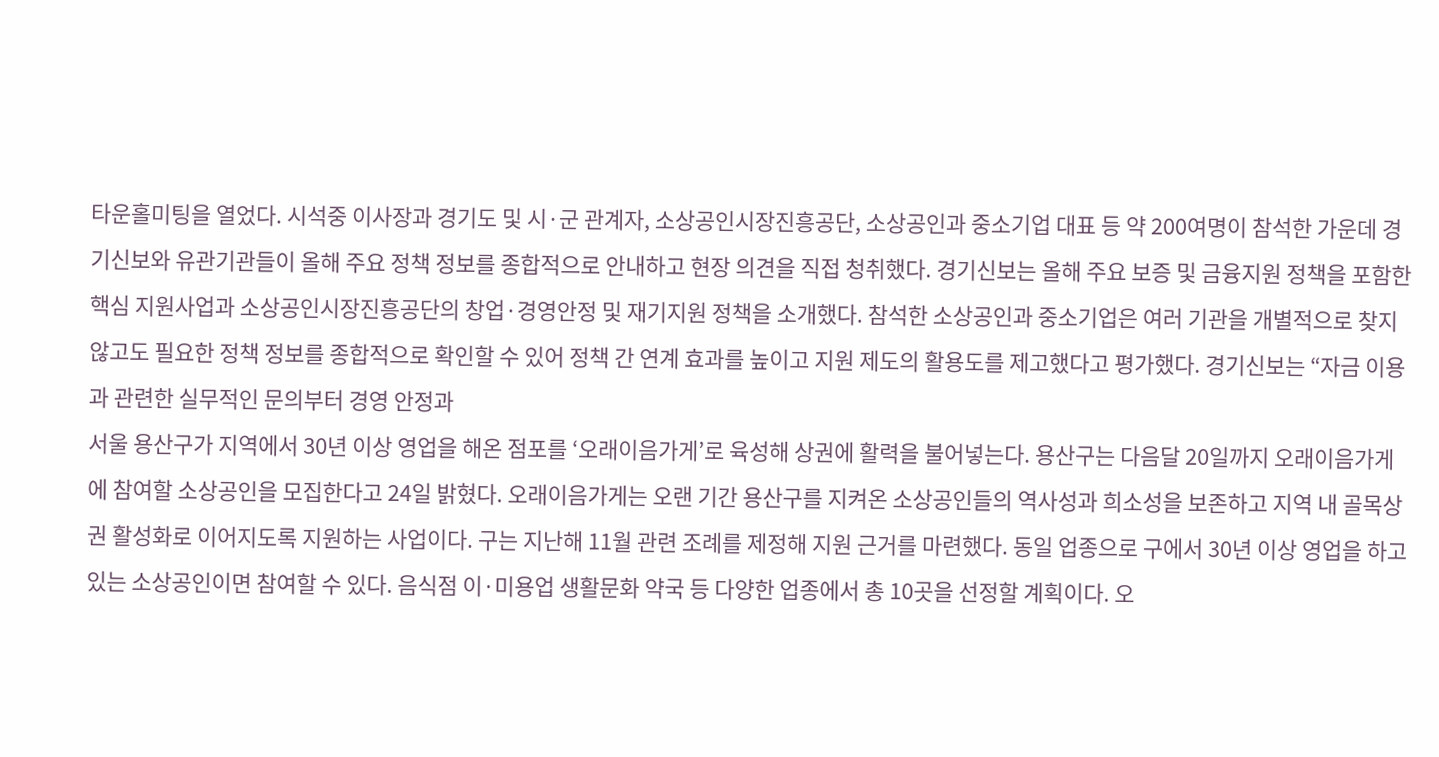타운홀미팅을 열었다. 시석중 이사장과 경기도 및 시·군 관계자, 소상공인시장진흥공단, 소상공인과 중소기업 대표 등 약 200여명이 참석한 가운데 경기신보와 유관기관들이 올해 주요 정책 정보를 종합적으로 안내하고 현장 의견을 직접 청취했다. 경기신보는 올해 주요 보증 및 금융지원 정책을 포함한 핵심 지원사업과 소상공인시장진흥공단의 창업·경영안정 및 재기지원 정책을 소개했다. 참석한 소상공인과 중소기업은 여러 기관을 개별적으로 찾지 않고도 필요한 정책 정보를 종합적으로 확인할 수 있어 정책 간 연계 효과를 높이고 지원 제도의 활용도를 제고했다고 평가했다. 경기신보는 “자금 이용과 관련한 실무적인 문의부터 경영 안정과
서울 용산구가 지역에서 30년 이상 영업을 해온 점포를 ‘오래이음가게’로 육성해 상권에 활력을 불어넣는다. 용산구는 다음달 20일까지 오래이음가게에 참여할 소상공인을 모집한다고 24일 밝혔다. 오래이음가게는 오랜 기간 용산구를 지켜온 소상공인들의 역사성과 희소성을 보존하고 지역 내 골목상권 활성화로 이어지도록 지원하는 사업이다. 구는 지난해 11월 관련 조례를 제정해 지원 근거를 마련했다. 동일 업종으로 구에서 30년 이상 영업을 하고 있는 소상공인이면 참여할 수 있다. 음식점 이·미용업 생활문화 약국 등 다양한 업종에서 총 10곳을 선정할 계획이다. 오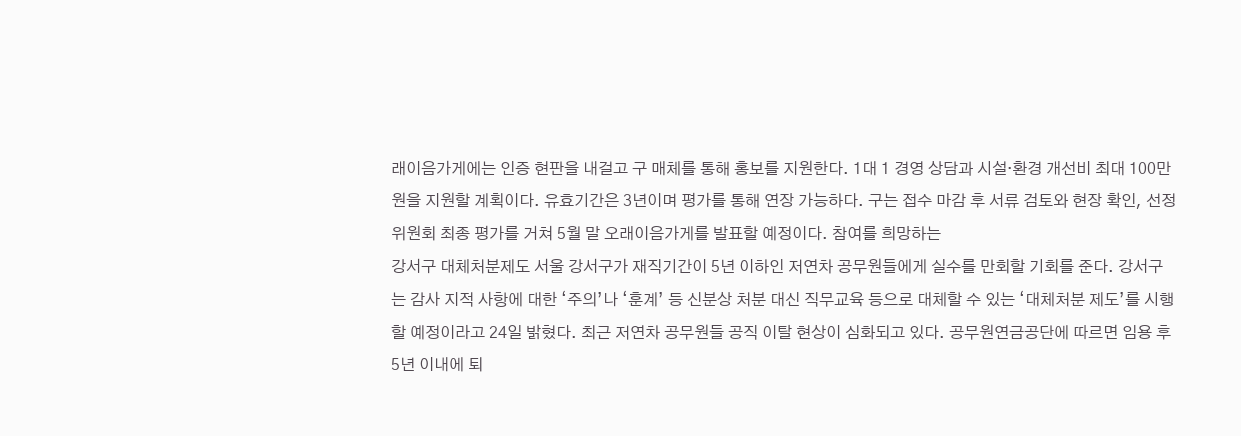래이음가게에는 인증 현판을 내걸고 구 매체를 통해 홍보를 지원한다. 1대 1 경영 상담과 시설·환경 개선비 최대 100만원을 지원할 계획이다. 유효기간은 3년이며 평가를 통해 연장 가능하다. 구는 접수 마감 후 서류 검토와 현장 확인, 선정위원회 최종 평가를 거쳐 5월 말 오래이음가게를 발표할 예정이다. 참여를 희망하는
강서구 대체처분제도 서울 강서구가 재직기간이 5년 이하인 저연차 공무원들에게 실수를 만회할 기회를 준다. 강서구는 감사 지적 사항에 대한 ‘주의’나 ‘훈계’ 등 신분상 처분 대신 직무교육 등으로 대체할 수 있는 ‘대체처분 제도’를 시행할 예정이라고 24일 밝혔다. 최근 저연차 공무원들 공직 이탈 현상이 심화되고 있다. 공무원연금공단에 따르면 임용 후 5년 이내에 퇴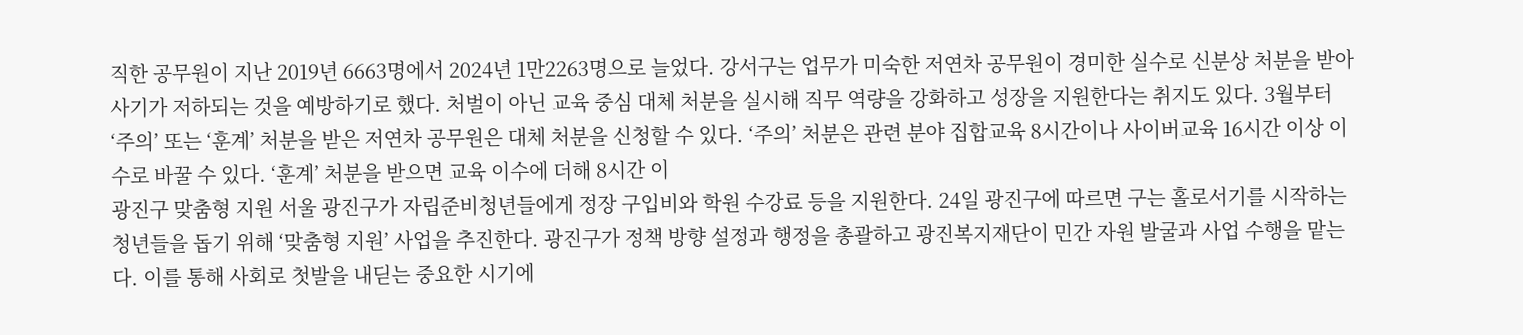직한 공무원이 지난 2019년 6663명에서 2024년 1만2263명으로 늘었다. 강서구는 업무가 미숙한 저연차 공무원이 경미한 실수로 신분상 처분을 받아 사기가 저하되는 것을 예방하기로 했다. 처벌이 아닌 교육 중심 대체 처분을 실시해 직무 역량을 강화하고 성장을 지원한다는 취지도 있다. 3월부터 ‘주의’ 또는 ‘훈계’ 처분을 받은 저연차 공무원은 대체 처분을 신청할 수 있다. ‘주의’ 처분은 관련 분야 집합교육 8시간이나 사이버교육 16시간 이상 이수로 바꿀 수 있다. ‘훈계’ 처분을 받으면 교육 이수에 더해 8시간 이
광진구 맞춤형 지원 서울 광진구가 자립준비청년들에게 정장 구입비와 학원 수강료 등을 지원한다. 24일 광진구에 따르면 구는 홀로서기를 시작하는 청년들을 돕기 위해 ‘맞춤형 지원’ 사업을 추진한다. 광진구가 정책 방향 설정과 행정을 총괄하고 광진복지재단이 민간 자원 발굴과 사업 수행을 맡는다. 이를 통해 사회로 첫발을 내딛는 중요한 시기에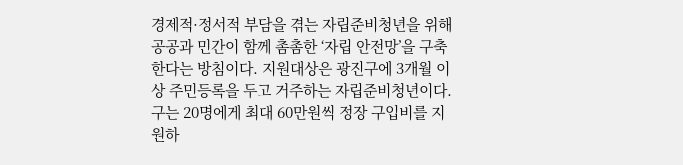경제적·정서적 부담을 겪는 자립준비청년을 위해 공공과 민간이 함께 촘촘한 ‘자립 안전망’을 구축한다는 방침이다. 지원대상은 광진구에 3개월 이상 주민등록을 두고 거주하는 자립준비청년이다. 구는 20명에게 최대 60만원씩 정장 구입비를 지원하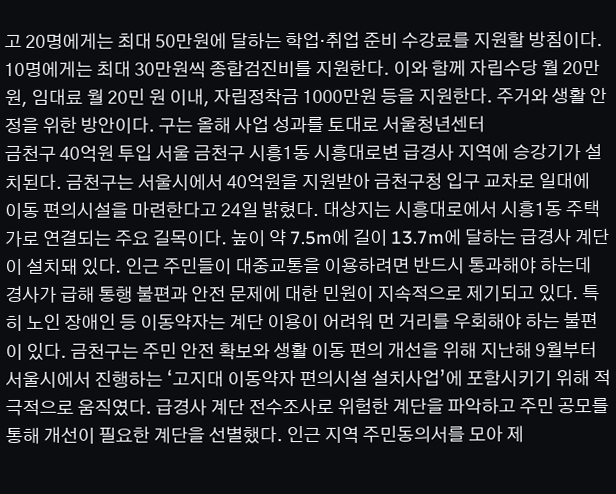고 20명에게는 최대 50만원에 달하는 학업·취업 준비 수강료를 지원할 방침이다. 10명에게는 최대 30만원씩 종합검진비를 지원한다. 이와 함께 자립수당 월 20만원, 임대료 월 20민 원 이내, 자립정착금 1000만원 등을 지원한다. 주거와 생활 안정을 위한 방안이다. 구는 올해 사업 성과를 토대로 서울청년센터
금천구 40억원 투입 서울 금천구 시흥1동 시흥대로변 급경사 지역에 승강기가 설치된다. 금천구는 서울시에서 40억원을 지원받아 금천구청 입구 교차로 일대에 이동 편의시설을 마련한다고 24일 밝혔다. 대상지는 시흥대로에서 시흥1동 주택가로 연결되는 주요 길목이다. 높이 약 7.5m에 길이 13.7m에 달하는 급경사 계단이 설치돼 있다. 인근 주민들이 대중교통을 이용하려면 반드시 통과해야 하는데 경사가 급해 통행 불편과 안전 문제에 대한 민원이 지속적으로 제기되고 있다. 특히 노인 장애인 등 이동약자는 계단 이용이 어려워 먼 거리를 우회해야 하는 불편이 있다. 금천구는 주민 안전 확보와 생활 이동 편의 개선을 위해 지난해 9월부터 서울시에서 진행하는 ‘고지대 이동약자 편의시설 설치사업’에 포함시키기 위해 적극적으로 움직였다. 급경사 계단 전수조사로 위험한 계단을 파악하고 주민 공모를 통해 개선이 필요한 계단을 선별했다. 인근 지역 주민동의서를 모아 제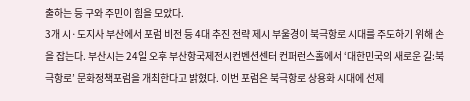출하는 등 구와 주민이 힘을 모았다.
3개 시·도지사 부산에서 포럼 비전 등 4대 추진 전략 제시 부울경이 북극항로 시대를 주도하기 위해 손을 잡는다. 부산시는 24일 오후 부산항국제전시컨벤션센터 컨퍼런스홀에서 ‘대한민국의 새로운 길:북극항로’ 문화정책포럼을 개최한다고 밝혔다. 이번 포럼은 북극항로 상용화 시대에 선제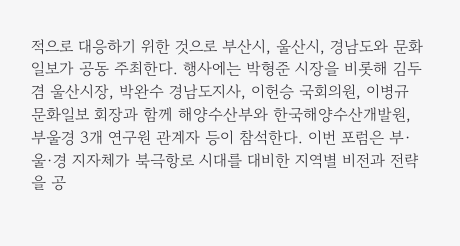적으로 대응하기 위한 것으로 부산시, 울산시, 경남도와 문화일보가 공동 주최한다. 행사에는 박형준 시장을 비롯해 김두겸 울산시장, 박완수 경남도지사, 이헌승 국회의원, 이병규 문화일보 회장과 함께 해양수산부와 한국해양수산개발원, 부울경 3개 연구원 관계자 등이 참석한다. 이번 포럼은 부·울·경 지자체가 북극항로 시대를 대비한 지역별 비전과 전략을 공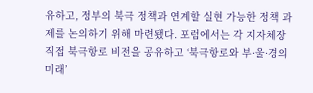유하고, 정부의 북극 정책과 연계할 실현 가능한 정책 과제를 논의하기 위해 마련됐다. 포럼에서는 각 지자체장 직접 북극항로 비전을 공유하고 ‘북극항로와 부·울·경의 미래’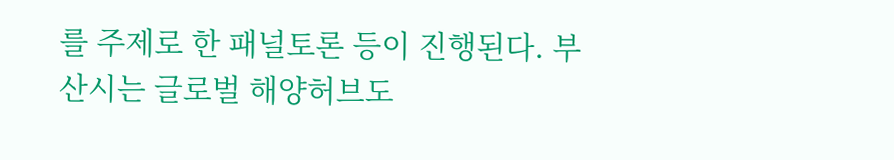를 주제로 한 패널토론 등이 진행된다. 부산시는 글로벌 해양허브도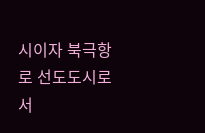시이자 북극항로 선도도시로서